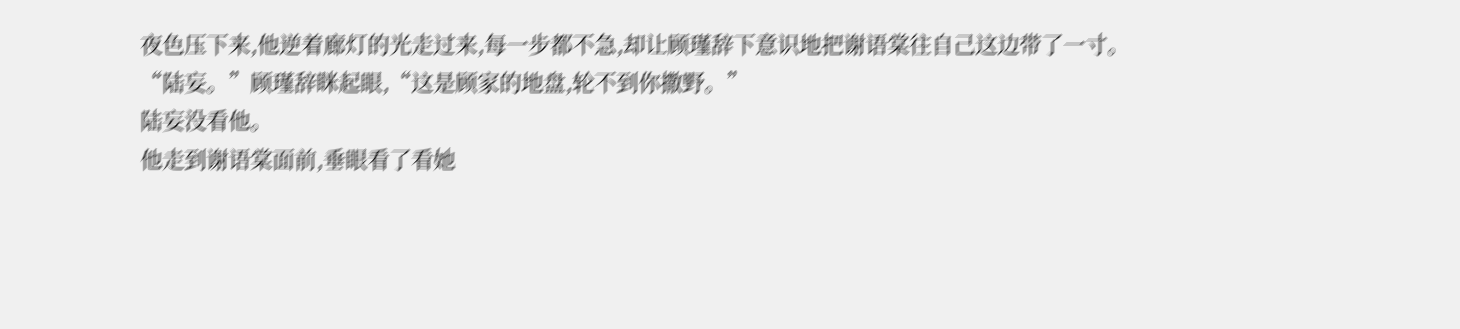夜色压下来,他逆着廊灯的光走过来,每一步都不急,却让顾瑾辞下意识地把谢语棠往自己这边带了一寸。
“陆妄。”顾瑾辞眯起眼,“这是顾家的地盘,轮不到你撒野。”
陆妄没看他。
他走到谢语棠面前,垂眼看了看她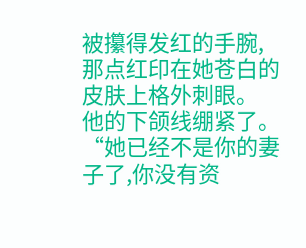被攥得发红的手腕,那点红印在她苍白的皮肤上格外刺眼。
他的下颌线绷紧了。
“她已经不是你的妻子了,你没有资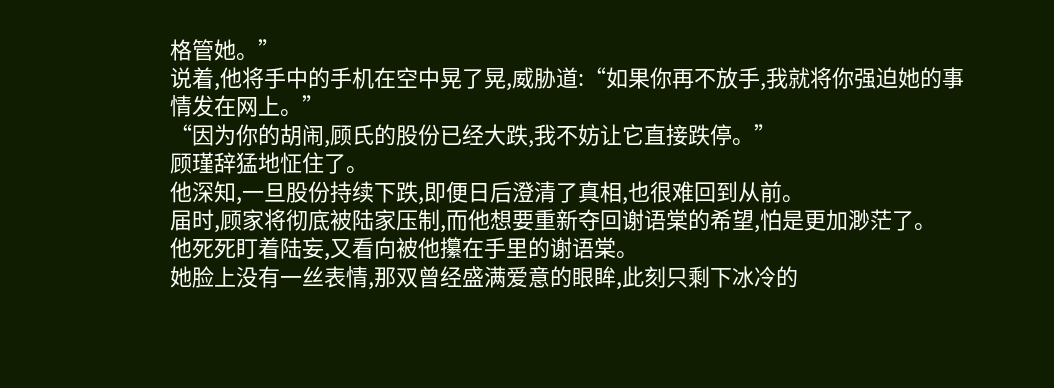格管她。”
说着,他将手中的手机在空中晃了晃,威胁道:“如果你再不放手,我就将你强迫她的事情发在网上。”
“因为你的胡闹,顾氏的股份已经大跌,我不妨让它直接跌停。”
顾瑾辞猛地怔住了。
他深知,一旦股份持续下跌,即便日后澄清了真相,也很难回到从前。
届时,顾家将彻底被陆家压制,而他想要重新夺回谢语棠的希望,怕是更加渺茫了。
他死死盯着陆妄,又看向被他攥在手里的谢语棠。
她脸上没有一丝表情,那双曾经盛满爱意的眼眸,此刻只剩下冰冷的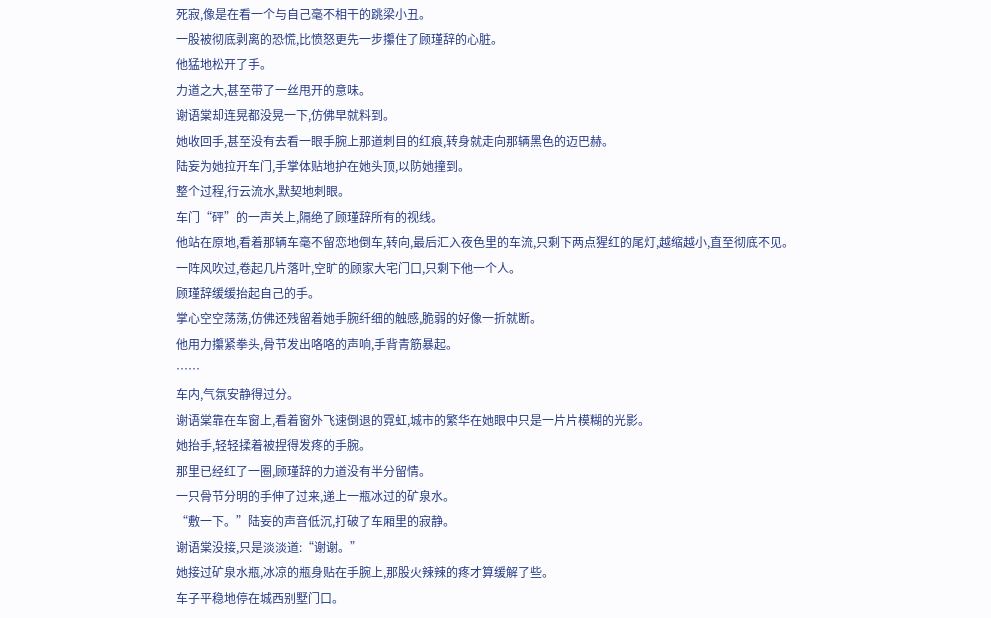死寂,像是在看一个与自己毫不相干的跳梁小丑。
一股被彻底剥离的恐慌,比愤怒更先一步攥住了顾瑾辞的心脏。
他猛地松开了手。
力道之大,甚至带了一丝甩开的意味。
谢语棠却连晃都没晃一下,仿佛早就料到。
她收回手,甚至没有去看一眼手腕上那道刺目的红痕,转身就走向那辆黑色的迈巴赫。
陆妄为她拉开车门,手掌体贴地护在她头顶,以防她撞到。
整个过程,行云流水,默契地刺眼。
车门“砰”的一声关上,隔绝了顾瑾辞所有的视线。
他站在原地,看着那辆车毫不留恋地倒车,转向,最后汇入夜色里的车流,只剩下两点猩红的尾灯,越缩越小,直至彻底不见。
一阵风吹过,卷起几片落叶,空旷的顾家大宅门口,只剩下他一个人。
顾瑾辞缓缓抬起自己的手。
掌心空空荡荡,仿佛还残留着她手腕纤细的触感,脆弱的好像一折就断。
他用力攥紧拳头,骨节发出咯咯的声响,手背青筋暴起。
……
车内,气氛安静得过分。
谢语棠靠在车窗上,看着窗外飞速倒退的霓虹,城市的繁华在她眼中只是一片片模糊的光影。
她抬手,轻轻揉着被捏得发疼的手腕。
那里已经红了一圈,顾瑾辞的力道没有半分留情。
一只骨节分明的手伸了过来,递上一瓶冰过的矿泉水。
“敷一下。”陆妄的声音低沉,打破了车厢里的寂静。
谢语棠没接,只是淡淡道:“谢谢。”
她接过矿泉水瓶,冰凉的瓶身贴在手腕上,那股火辣辣的疼才算缓解了些。
车子平稳地停在城西别墅门口。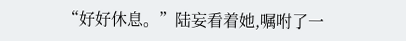“好好休息。”陆妄看着她,嘱咐了一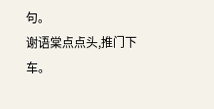句。
谢语棠点点头,推门下车。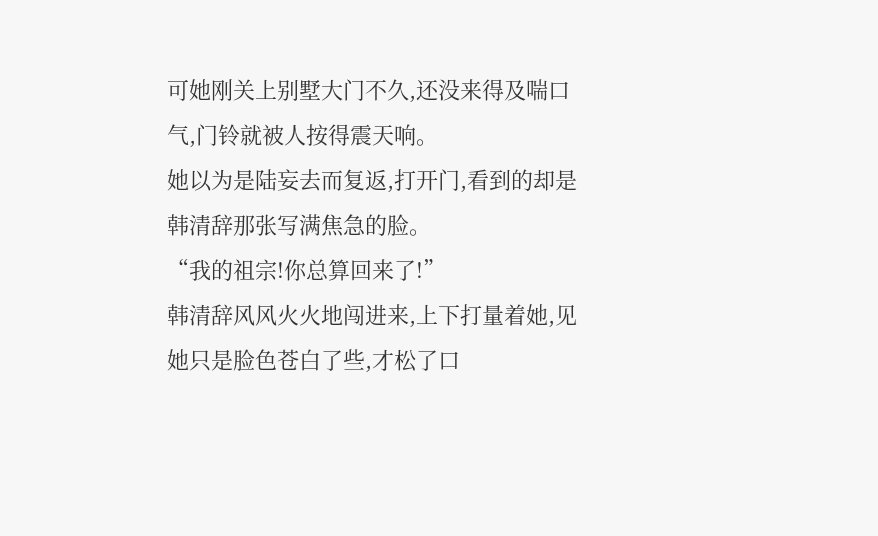可她刚关上别墅大门不久,还没来得及喘口气,门铃就被人按得震天响。
她以为是陆妄去而复返,打开门,看到的却是韩清辞那张写满焦急的脸。
“我的祖宗!你总算回来了!”
韩清辞风风火火地闯进来,上下打量着她,见她只是脸色苍白了些,才松了口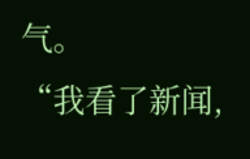气。
“我看了新闻,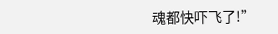魂都快吓飞了!”